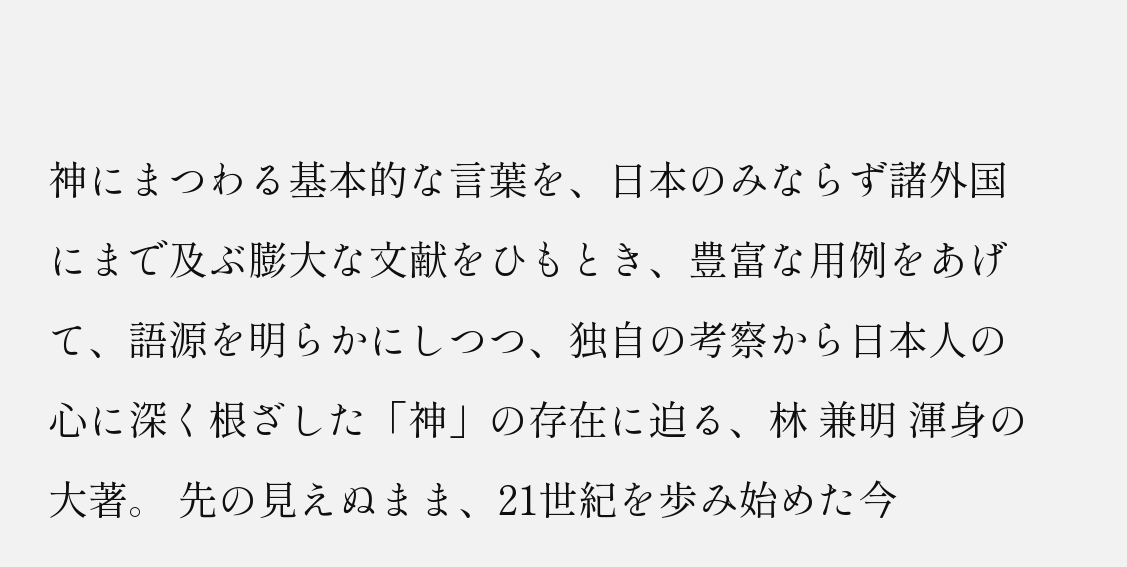神にまつわる基本的な言葉を、日本のみならず諸外国にまで及ぶ膨大な文献をひもとき、豊富な用例をあげて、語源を明らかにしつつ、独自の考察から日本人の心に深く根ざした「神」の存在に迫る、林 兼明 渾身の大著。 先の見えぬまま、21世紀を歩み始めた今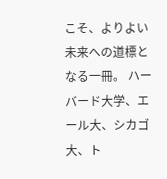こそ、よりよい未来への道標となる一冊。 ハーバード大学、エール大、シカゴ大、ト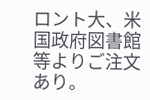ロント大、米国政府図書館 等よりご注文あり。